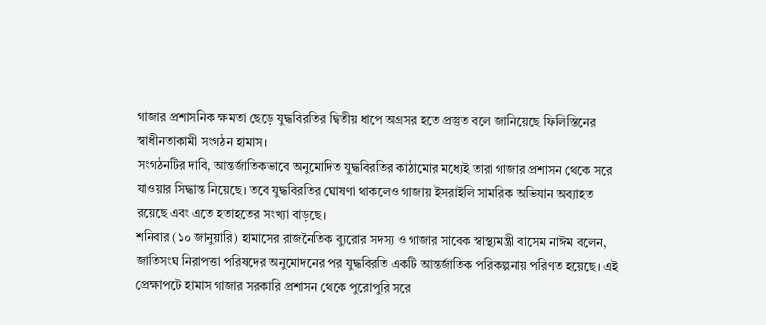গাজার প্রশাসনিক ক্ষমতা ছেড়ে যুদ্ধবিরতির দ্বিতীয় ধাপে অগ্রসর হতে প্রস্তুত বলে জানিয়েছে ফিলিস্তিনের স্বাধীনতাকামী সংগঠন হামাস।
সংগঠনটির দাবি, আন্তর্জাতিকভাবে অনুমোদিত যুদ্ধবিরতির কাঠামোর মধ্যেই তারা গাজার প্রশাসন থেকে সরে যাওয়ার সিদ্ধান্ত নিয়েছে। তবে যুদ্ধবিরতির ঘোষণা থাকলেও গাজায় ইসরাইলি সামরিক অভিযান অব্যাহত রয়েছে এবং এতে হতাহতের সংখ্যা বাড়ছে।
শনিবার (১০ জানুয়ারি) হামাসের রাজনৈতিক ব্যুরোর সদস্য ও গাজার সাবেক স্বাস্থ্যমন্ত্রী বাসেম নাঈম বলেন, জাতিসংঘ নিরাপত্তা পরিষদের অনুমোদনের পর যুদ্ধবিরতি একটি আন্তর্জাতিক পরিকল্পনায় পরিণত হয়েছে। এই প্রেক্ষাপটে হামাস গাজার সরকারি প্রশাসন থেকে পুরোপুরি সরে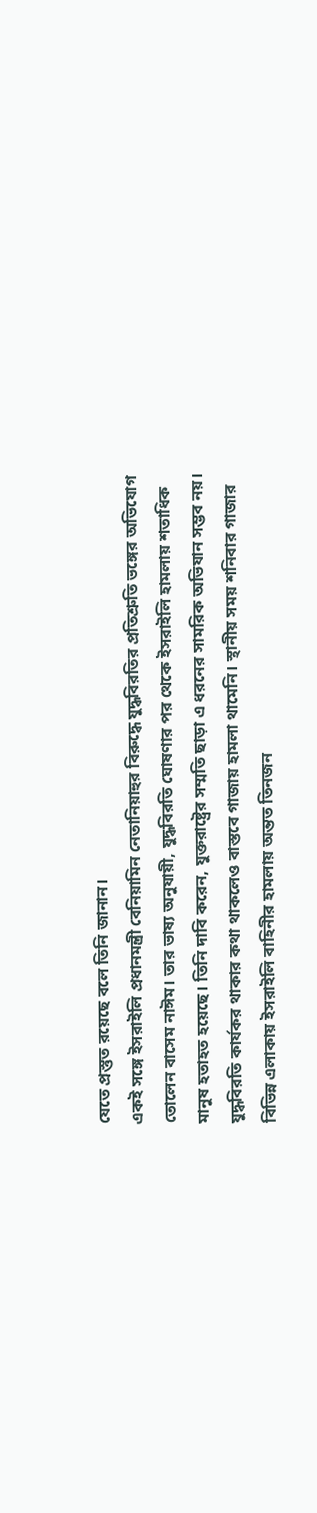যেতে প্রস্তুত রয়েছে বলে তিনি জানান।
একই সঙ্গে ইসরাইলি প্রধানমন্ত্রী বেনিয়ামিন নেতানিয়াহুর বিরুদ্ধে যুদ্ধবিরতির প্রতিশ্রুতি ভঙ্গের অভিযোগ তোলেন বাসেম নাঈম। তার ভাষ্য অনুযায়ী, যুদ্ধবিরতি ঘোষণার পর থেকে ইসরাইলি হামলায় শতাধিক মানুষ হতাহত হয়েছে। তিনি দাবি করেন, যুক্তরাষ্ট্রের সম্মতি ছাড়া এ ধরনের সামরিক অভিযান সম্ভব নয়।
যুদ্ধবিরতি কার্যকর থাকার কথা থাকলেও বাস্তবে গাজায় হামলা থামেনি। স্থানীয় সময় শনিবার গাজার বিভিন্ন এলাকায় ইসরাইলি বাহিনীর হামলায় অন্তত তিনজন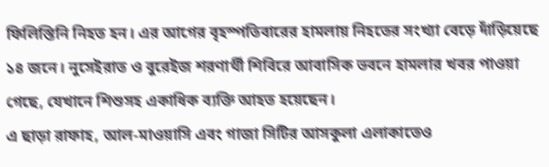ফিলিস্তিনি নিহত হন। এর আগের বৃহস্পতিবারের হামলায় নিহতের সংখ্যা বেড়ে দাঁড়িয়েছে ১৪ জনে। নুসেইরাত ও বুরেইজ শরণার্থী শিবিরে আবাসিক ভবনে হামলার খবর পাওয়া গেছে, যেখানে শিশুসহ একাধিক ব্যক্তি আহত হয়েছেন।
এ ছাড়া রাফাহ, আল-মাওয়াসি এবং গাজা সিটির আসকুলা এলাকাতেও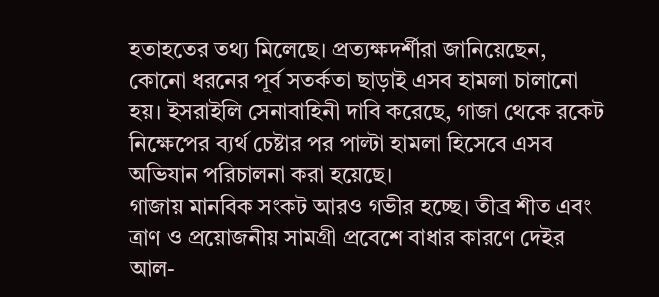হতাহতের তথ্য মিলেছে। প্রত্যক্ষদর্শীরা জানিয়েছেন, কোনো ধরনের পূর্ব সতর্কতা ছাড়াই এসব হামলা চালানো হয়। ইসরাইলি সেনাবাহিনী দাবি করেছে, গাজা থেকে রকেট নিক্ষেপের ব্যর্থ চেষ্টার পর পাল্টা হামলা হিসেবে এসব অভিযান পরিচালনা করা হয়েছে।
গাজায় মানবিক সংকট আরও গভীর হচ্ছে। তীব্র শীত এবং ত্রাণ ও প্রয়োজনীয় সামগ্রী প্রবেশে বাধার কারণে দেইর আল-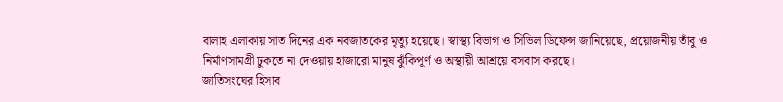বালাহ এলাকায় সাত দিনের এক নবজাতকের মৃত্যু হয়েছে। স্বাস্থ্য বিভাগ ও সিভিল ডিফেন্স জানিয়েছে, প্রয়োজনীয় তাঁবু ও নির্মাণসামগ্রী ঢুকতে না দেওয়ায় হাজারো মানুষ ঝুঁকিপূর্ণ ও অস্থায়ী আশ্রয়ে বসবাস করছে।
জাতিসংঘের হিসাব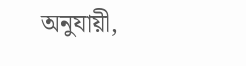অনুযায়ী,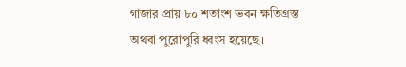গাজার প্রায় ৮০ শতাংশ ভবন ক্ষতিগ্রস্ত অথবা পুরোপুরি ধ্বংস হয়েছে।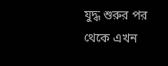যুদ্ধ শুরুর পর থেকে এখন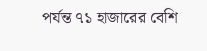পর্যন্ত ৭১ হাজারের বেশি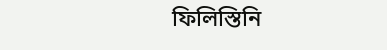ফিলিস্তিনি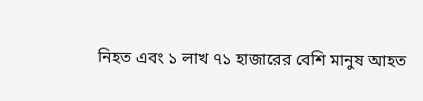নিহত এবং ১ লাখ ৭১ হাজারের বেশি মানুষ আহত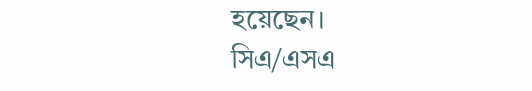হয়েছেন।
সিএ/এসএ